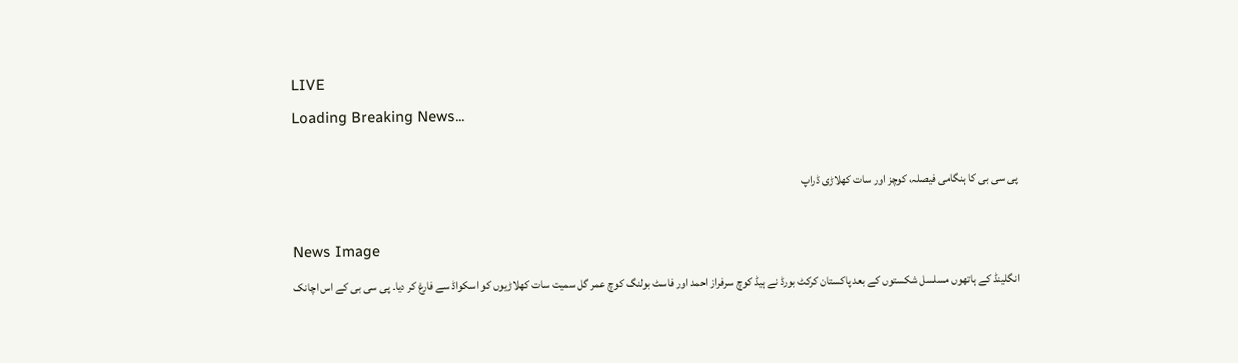LIVE
Loading Breaking News...

پی سی بی کا ہنگامی فیصلہ، کوچز اور سات کھلاڑی ڈراپ

News Image
انگلینڈ کے ہاتھوں مسلسل شکستوں کے بعد پاکستان کرکٹ بورڈ نے ہیڈ کوچ سرفراز احمد اور فاسٹ بولنگ کوچ عمر گل سمیت سات کھلاڑیوں کو اسکواڈ سے فارغ کر دیا۔ پی سی بی کے اس اچانک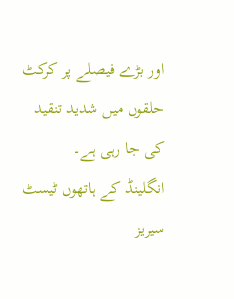اور بڑے فیصلے پر کرکٹ حلقوں میں شدید تنقید کی جا رہی ہے۔
انگلینڈ کے ہاتھوں ٹیسٹ سیریز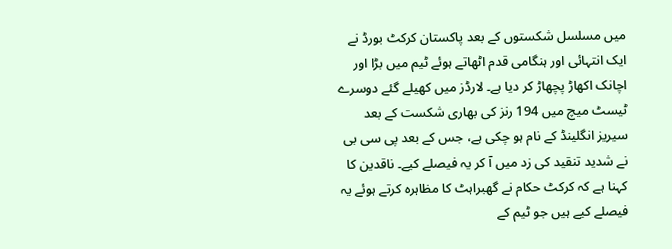میں مسلسل شکستوں کے بعد پاکستان کرکٹ بورڈ نے ایک انتہائی اور ہنگامی قدم اٹھاتے ہوئے ٹیم میں بڑا اور اچانک اکھاڑ پچھاڑ کر دیا ہے۔ لارڈز میں کھیلے گئے دوسرے ٹیسٹ میچ میں 194 رنز کی بھاری شکست کے بعد سیریز انگلینڈ کے نام ہو چکی ہے، جس کے بعد پی سی بی نے شدید تنقید کی زد میں آ کر یہ فیصلے کیے۔ ناقدین کا کہنا ہے کہ کرکٹ حکام نے گھبراہٹ کا مظاہرہ کرتے ہوئے یہ فیصلے کیے ہیں جو ٹیم کے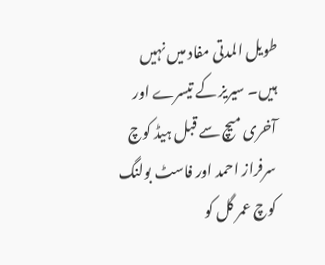طویل المدتی مفاد میں نہیں ہیں۔ سیریز کے تیسرے اور آخری میچ سے قبل ہیڈ کوچ سرفراز احمد اور فاسٹ بولنگ کوچ عمر گل کو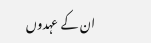ان کے عہدوں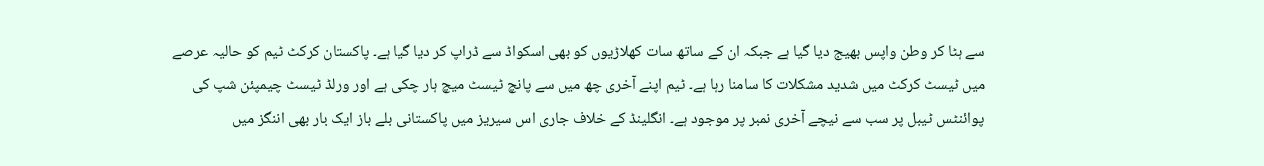سے ہٹا کر وطن واپس بھیج دیا گیا ہے جبکہ ان کے ساتھ سات کھلاڑیوں کو بھی اسکواڈ سے ڈراپ کر دیا گیا ہے۔ پاکستان کرکٹ ٹیم کو حالیہ عرصے میں ٹیسٹ کرکٹ میں شدید مشکلات کا سامنا رہا ہے۔ ٹیم اپنے آخری چھ میں سے پانچ ٹیسٹ میچ ہار چکی ہے اور ورلڈ ٹیسٹ چیمپئن شپ کی پوائنٹس ٹیبل پر سب سے نیچے آخری نمبر پر موجود ہے۔ انگلینڈ کے خلاف جاری اس سیریز میں پاکستانی بلے باز ایک بار بھی اننگز میں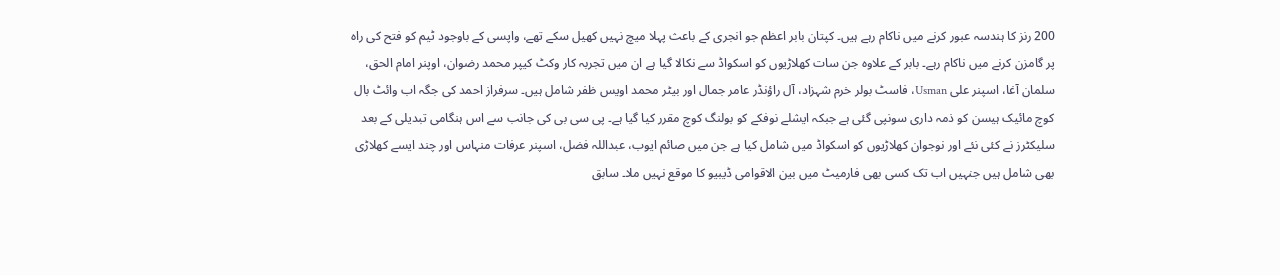200 رنز کا ہندسہ عبور کرنے میں ناکام رہے ہیں۔ کپتان بابر اعظم جو انجری کے باعث پہلا میچ نہیں کھیل سکے تھے، واپسی کے باوجود ٹیم کو فتح کی راہ پر گامزن کرنے میں ناکام رہے۔ بابر کے علاوہ جن سات کھلاڑیوں کو اسکواڈ سے نکالا گیا ہے ان میں تجربہ کار وکٹ کیپر محمد رضوان، اوپنر امام الحق، سلمان آغا، اسپنر علی Usman، فاسٹ بولر خرم شہزاد، آل راؤنڈر عامر جمال اور بیٹر محمد اویس ظفر شامل ہیں۔ سرفراز احمد کی جگہ اب وائٹ بال کوچ مائیک ہیسن کو ذمہ داری سونپی گئی ہے جبکہ ایشلے نوفکے کو بولنگ کوچ مقرر کیا گیا ہے۔ پی سی بی کی جانب سے اس ہنگامی تبدیلی کے بعد سلیکٹرز نے کئی نئے اور نوجوان کھلاڑیوں کو اسکواڈ میں شامل کیا ہے جن میں صائم ایوب، عبداللہ فضل، اسپنر عرفات منہاس اور چند ایسے کھلاڑی بھی شامل ہیں جنہیں اب تک کسی بھی فارمیٹ میں بین الاقوامی ڈیبیو کا موقع نہیں ملا۔ سابق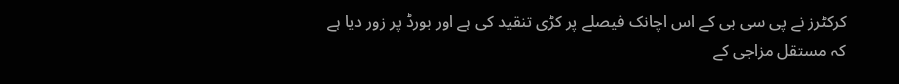کرکٹرز نے پی سی بی کے اس اچانک فیصلے پر کڑی تنقید کی ہے اور بورڈ پر زور دیا ہے کہ مستقل مزاجی کے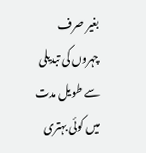بغیر صرف چہروں کی تبدیلی سے طویل مدت میں کوئی بہتری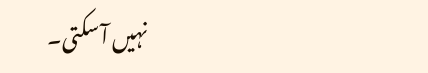نہیں آ سکتی۔